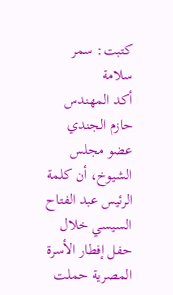كتبت: سمر سلامة
أكد المهندس حازم الجندي عضو مجلس الشيوخ، أن كلمة الرئيس عبد الفتاح السيسي خلال حفل إفطار الأسرة المصرية حملت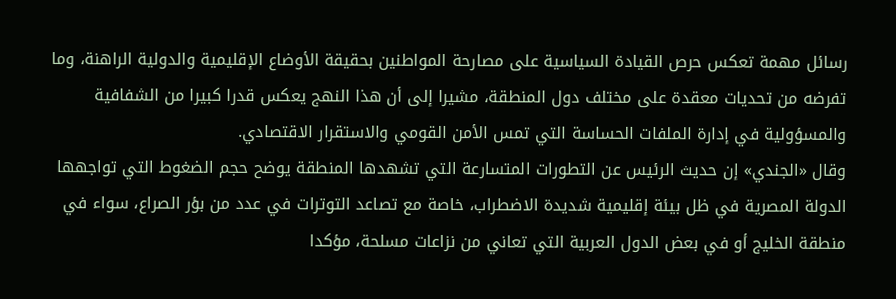رسائل مهمة تعكس حرص القيادة السياسية على مصارحة المواطنين بحقيقة الأوضاع الإقليمية والدولية الراهنة، وما تفرضه من تحديات معقدة على مختلف دول المنطقة، مشيرا إلى أن هذا النهج يعكس قدرا كبيرا من الشفافية والمسؤولية في إدارة الملفات الحساسة التي تمس الأمن القومي والاستقرار الاقتصادي.
وقال «الجندي» إن حديث الرئيس عن التطورات المتسارعة التي تشهدها المنطقة يوضح حجم الضغوط التي تواجهها الدولة المصرية في ظل بيئة إقليمية شديدة الاضطراب، خاصة مع تصاعد التوترات في عدد من بؤر الصراع، سواء في منطقة الخليج أو في بعض الدول العربية التي تعاني من نزاعات مسلحة، مؤكدا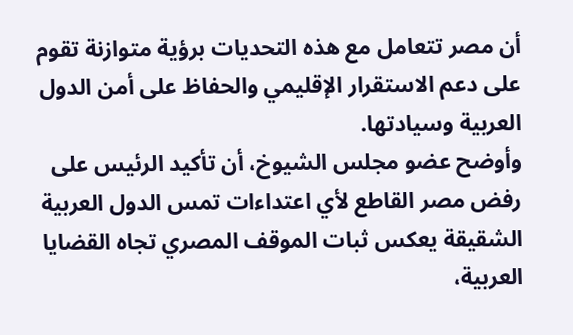أن مصر تتعامل مع هذه التحديات برؤية متوازنة تقوم على دعم الاستقرار الإقليمي والحفاظ على أمن الدول العربية وسيادتها.
وأوضح عضو مجلس الشيوخ، أن تأكيد الرئيس على رفض مصر القاطع لأي اعتداءات تمس الدول العربية الشقيقة يعكس ثبات الموقف المصري تجاه القضايا العربية،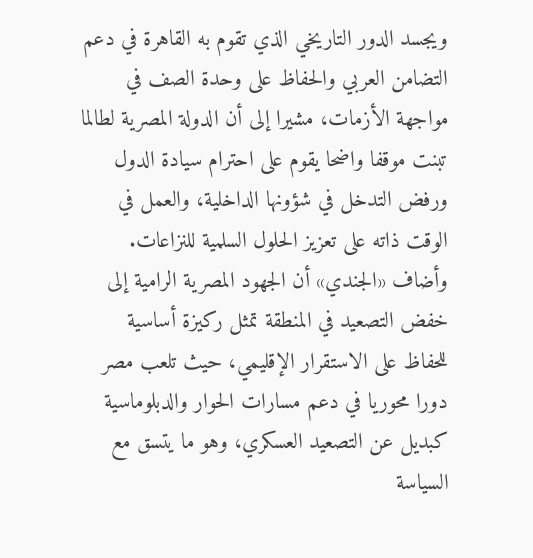ويجسد الدور التاريخي الذي تقوم به القاهرة في دعم التضامن العربي والحفاظ على وحدة الصف في مواجهة الأزمات، مشيرا إلى أن الدولة المصرية لطالما تبنت موقفا واضحا يقوم على احترام سيادة الدول ورفض التدخل في شؤونها الداخلية، والعمل في الوقت ذاته على تعزيز الحلول السلمية للنزاعات.
وأضاف «الجندي» أن الجهود المصرية الرامية إلى خفض التصعيد في المنطقة تمثل ركيزة أساسية للحفاظ على الاستقرار الإقليمي، حيث تلعب مصر دورا محوريا في دعم مسارات الحوار والدبلوماسية كبديل عن التصعيد العسكري، وهو ما يتسق مع السياسة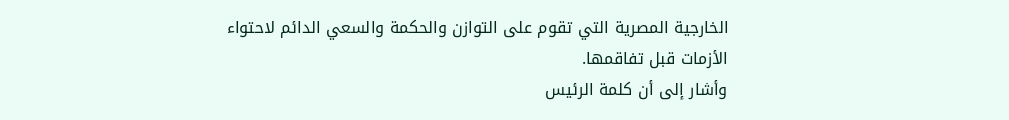الخارجية المصرية التي تقوم على التوازن والحكمة والسعي الدائم لاحتواء الأزمات قبل تفاقمها.
وأشار إلى أن كلمة الرئيس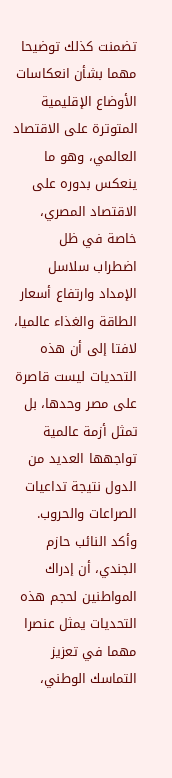تضمنت كذلك توضيحا مهما بشأن انعكاسات الأوضاع الإقليمية المتوترة على الاقتصاد العالمي، وهو ما ينعكس بدوره على الاقتصاد المصري، خاصة في ظل اضطراب سلاسل الإمداد وارتفاع أسعار الطاقة والغذاء عالميا، لافتا إلى أن هذه التحديات ليست قاصرة على مصر وحدها، بل تمثل أزمة عالمية تواجهها العديد من الدول نتيجة تداعيات الصراعات والحروب.
وأكد النائب حازم الجندي، أن إدراك المواطنين لحجم هذه التحديات يمثل عنصرا مهما في تعزيز التماسك الوطني،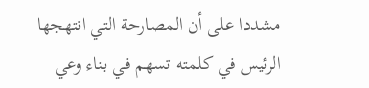مشددا على أن المصارحة التي انتهجها الرئيس في كلمته تسهم في بناء وعي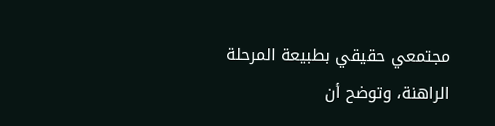مجتمعي حقيقي بطبيعة المرحلة الراهنة، وتوضح أن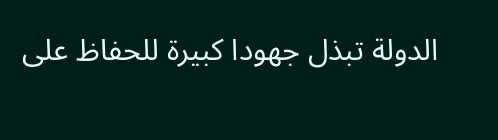الدولة تبذل جهودا كبيرة للحفاظ على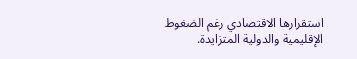استقرارها الاقتصادي رغم الضغوط الإقليمية والدولية المتزايدة.